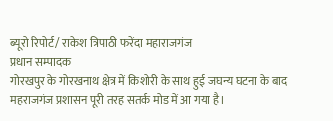ब्यूरो रिपोर्ट/ राकेश त्रिपाठी फरेंदा महाराजगंज
प्रधान सम्पादक
गोरखपुर के गोरखनाथ क्षेत्र में किशोरी के साथ हुई जघन्य घटना के बाद महराजगंज प्रशासन पूरी तरह सतर्क मोड में आ गया है।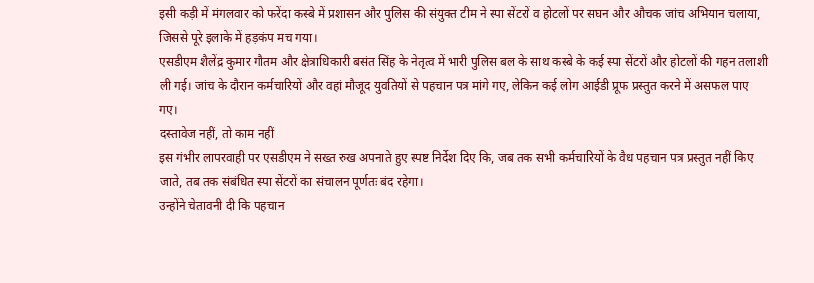इसी कड़ी में मंगलवार को फरेंदा कस्बे में प्रशासन और पुलिस की संयुक्त टीम ने स्पा सेंटरों व होटलों पर सघन और औचक जांच अभियान चलाया, जिससे पूरे इलाके में हड़कंप मच गया।
एसडीएम शैलेंद्र कुमार गौतम और क्षेत्राधिकारी बसंत सिंह के नेतृत्व में भारी पुलिस बल के साथ कस्बे के कई स्पा सेंटरों और होटलों की गहन तलाशी ली गई। जांच के दौरान कर्मचारियों और वहां मौजूद युवतियों से पहचान पत्र मांगे गए, लेकिन कई लोग आईडी प्रूफ प्रस्तुत करने में असफल पाए गए।
दस्तावेज नहीं, तो काम नहीं
इस गंभीर लापरवाही पर एसडीएम ने सख्त रुख अपनाते हुए स्पष्ट निर्देश दिए कि, जब तक सभी कर्मचारियों के वैध पहचान पत्र प्रस्तुत नहीं किए जाते, तब तक संबंधित स्पा सेंटरों का संचालन पूर्णतः बंद रहेगा।
उन्होंने चेतावनी दी कि पहचान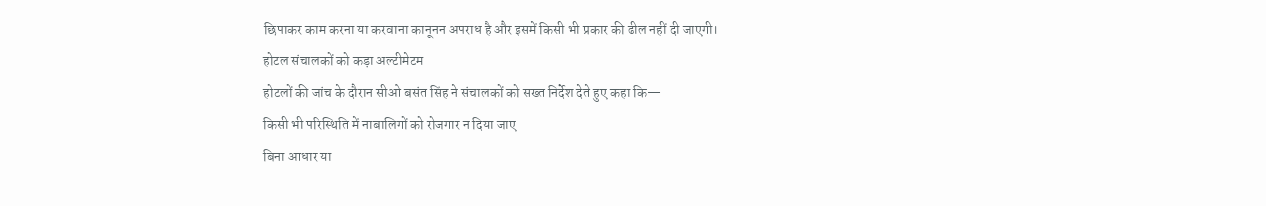छिपाकर काम करना या करवाना कानूनन अपराध है और इसमें किसी भी प्रकार की ढील नहीं दी जाएगी।
होटल संचालकों को कड़ा अल्टीमेटम
होटलों की जांच के दौरान सीओ बसंत सिंह ने संचालकों को सख्त निर्देश देते हुए कहा कि—
किसी भी परिस्थिति में नाबालिगों को रोजगार न दिया जाए
बिना आधार या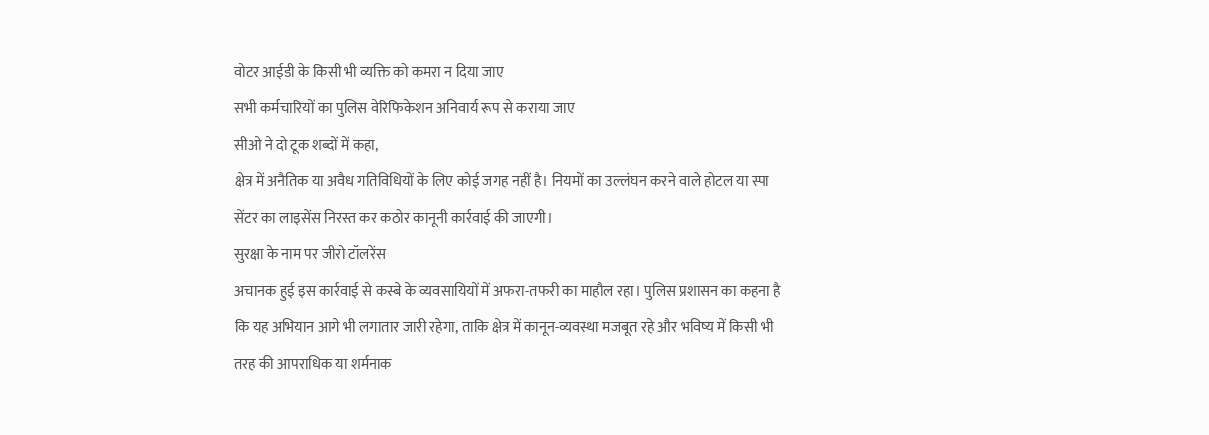वोटर आईडी के किसी भी व्यक्ति को कमरा न दिया जाए
सभी कर्मचारियों का पुलिस वेरिफिकेशन अनिवार्य रूप से कराया जाए
सीओ ने दो टूक शब्दों में कहा,
क्षेत्र में अनैतिक या अवैध गतिविधियों के लिए कोई जगह नहीं है। नियमों का उल्लंघन करने वाले होटल या स्पा सेंटर का लाइसेंस निरस्त कर कठोर कानूनी कार्रवाई की जाएगी।
सुरक्षा के नाम पर जीरो टॉलरेंस
अचानक हुई इस कार्रवाई से कस्बे के व्यवसायियों में अफरा-तफरी का माहौल रहा। पुलिस प्रशासन का कहना है कि यह अभियान आगे भी लगातार जारी रहेगा, ताकि क्षेत्र में कानून-व्यवस्था मजबूत रहे और भविष्य में किसी भी तरह की आपराधिक या शर्मनाक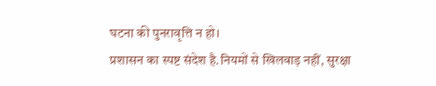घटना की पुनरावृत्ति न हो।
प्रशासन का स्पष्ट संदेश है.नियमों से खिलवाड़ नहीं, सुरक्षा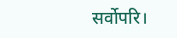सर्वोपरि।